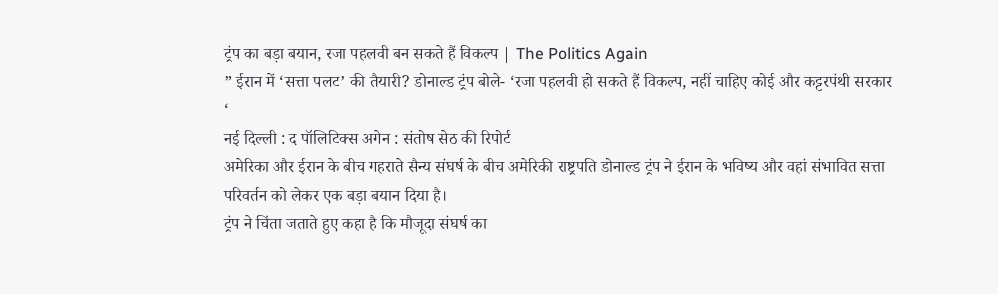ट्रंप का बड़ा बयान, रजा पहलवी बन सकते हैं विकल्प | The Politics Again
” ईरान में ‘सत्ता पलट’ की तैयारी? डोनाल्ड ट्रंप बोले- ‘रजा पहलवी हो सकते हैं विकल्प, नहीं चाहिए कोई और कट्टरपंथी सरकार ‘
नई दिल्ली : द पॉलिटिक्स अगेन : संतोष सेठ की रिपोर्ट
अमेरिका और ईरान के बीच गहराते सैन्य संघर्ष के बीच अमेरिकी राष्ट्रपति डोनाल्ड ट्रंप ने ईरान के भविष्य और वहां संभावित सत्ता परिवर्तन को लेकर एक बड़ा बयान दिया है।
ट्रंप ने चिंता जताते हुए कहा है कि मौजूदा संघर्ष का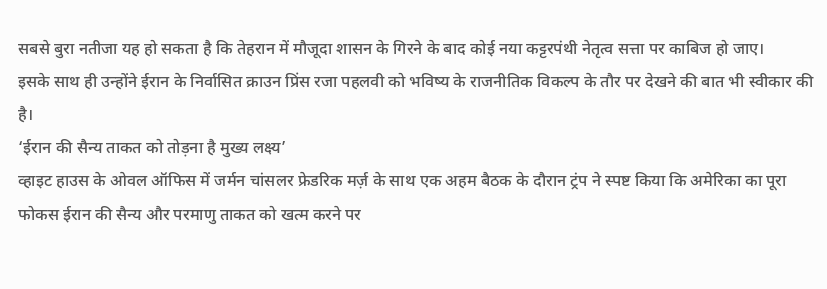सबसे बुरा नतीजा यह हो सकता है कि तेहरान में मौजूदा शासन के गिरने के बाद कोई नया कट्टरपंथी नेतृत्व सत्ता पर काबिज हो जाए।
इसके साथ ही उन्होंने ईरान के निर्वासित क्राउन प्रिंस रजा पहलवी को भविष्य के राजनीतिक विकल्प के तौर पर देखने की बात भी स्वीकार की है।
‘ईरान की सैन्य ताकत को तोड़ना है मुख्य लक्ष्य’
व्हाइट हाउस के ओवल ऑफिस में जर्मन चांसलर फ्रेडरिक मर्ज़ के साथ एक अहम बैठक के दौरान ट्रंप ने स्पष्ट किया कि अमेरिका का पूरा फोकस ईरान की सैन्य और परमाणु ताकत को खत्म करने पर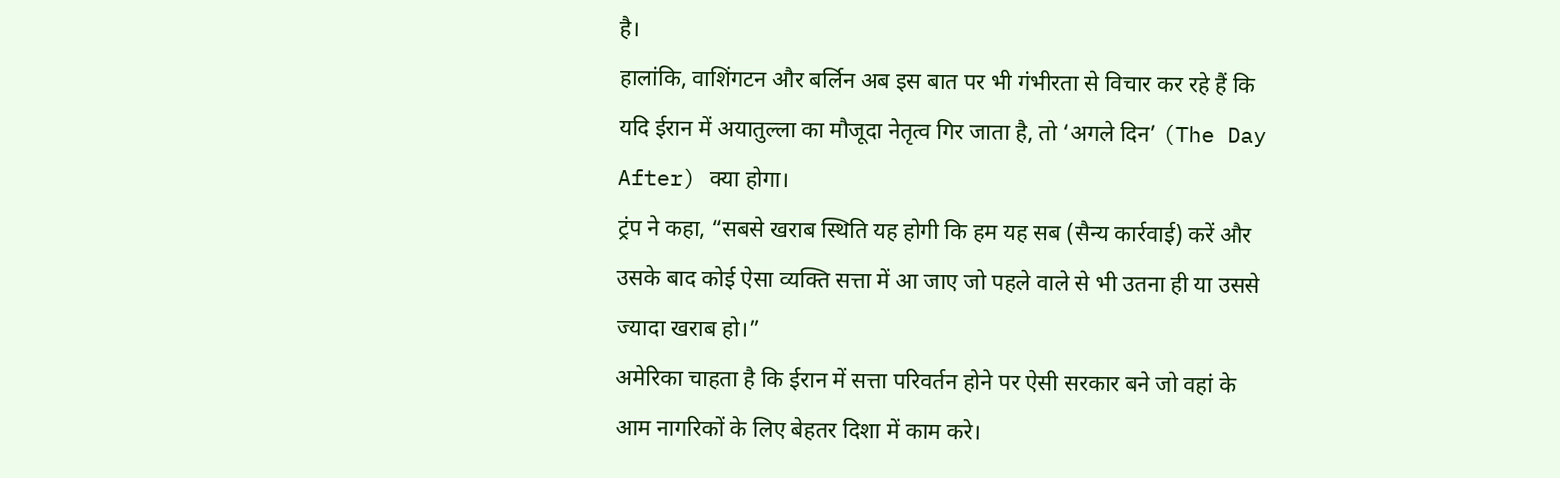है।
हालांकि, वाशिंगटन और बर्लिन अब इस बात पर भी गंभीरता से विचार कर रहे हैं कि यदि ईरान में अयातुल्ला का मौजूदा नेतृत्व गिर जाता है, तो ‘अगले दिन’ (The Day After) क्या होगा।
ट्रंप ने कहा, “सबसे खराब स्थिति यह होगी कि हम यह सब (सैन्य कार्रवाई) करें और उसके बाद कोई ऐसा व्यक्ति सत्ता में आ जाए जो पहले वाले से भी उतना ही या उससे ज्यादा खराब हो।”
अमेरिका चाहता है कि ईरान में सत्ता परिवर्तन होने पर ऐसी सरकार बने जो वहां के आम नागरिकों के लिए बेहतर दिशा में काम करे।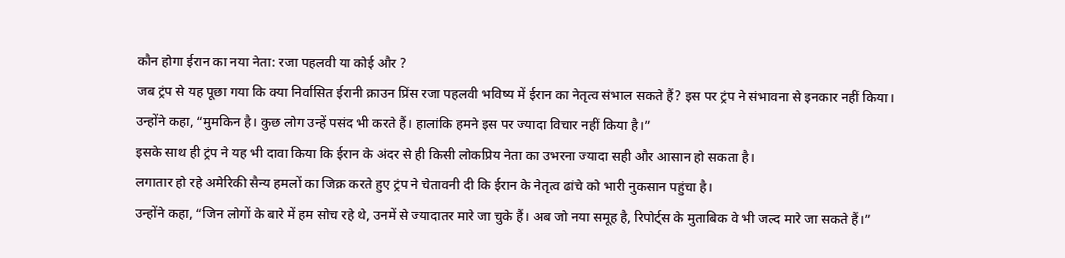कौन होगा ईरान का नया नेता: रजा पहलवी या कोई और ?
जब ट्रंप से यह पूछा गया कि क्या निर्वासित ईरानी क्राउन प्रिंस रजा पहलवी भविष्य में ईरान का नेतृत्व संभाल सकते हैं? इस पर ट्रंप ने संभावना से इनकार नहीं किया।
उन्होंने कहा, “मुमकिन है। कुछ लोग उन्हें पसंद भी करते हैं। हालांकि हमने इस पर ज्यादा विचार नहीं किया है।”
इसके साथ ही ट्रंप ने यह भी दावा किया कि ईरान के अंदर से ही किसी लोकप्रिय नेता का उभरना ज्यादा सही और आसान हो सकता है।
लगातार हो रहे अमेरिकी सैन्य हमलों का जिक्र करते हुए ट्रंप ने चेतावनी दी कि ईरान के नेतृत्व ढांचे को भारी नुकसान पहुंचा है।
उन्होंने कहा, “जिन लोगों के बारे में हम सोच रहे थे, उनमें से ज्यादातर मारे जा चुके हैं। अब जो नया समूह है, रिपोर्ट्स के मुताबिक वे भी जल्द मारे जा सकते हैं।”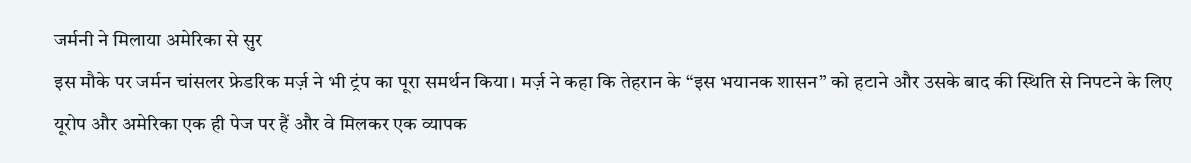जर्मनी ने मिलाया अमेरिका से सुर
इस मौके पर जर्मन चांसलर फ्रेडरिक मर्ज़ ने भी ट्रंप का पूरा समर्थन किया। मर्ज़ ने कहा कि तेहरान के “इस भयानक शासन” को हटाने और उसके बाद की स्थिति से निपटने के लिए यूरोप और अमेरिका एक ही पेज पर हैं और वे मिलकर एक व्यापक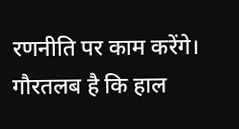रणनीति पर काम करेंगे।
गौरतलब है कि हाल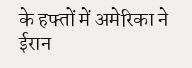के हफ्तों में अमेरिका ने ईरान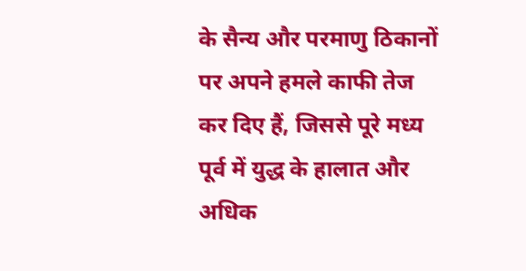के सैन्य और परमाणु ठिकानों पर अपने हमले काफी तेज कर दिए हैं, जिससे पूरे मध्य पूर्व में युद्ध के हालात और अधिक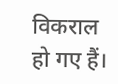विकराल हो गए हैं।